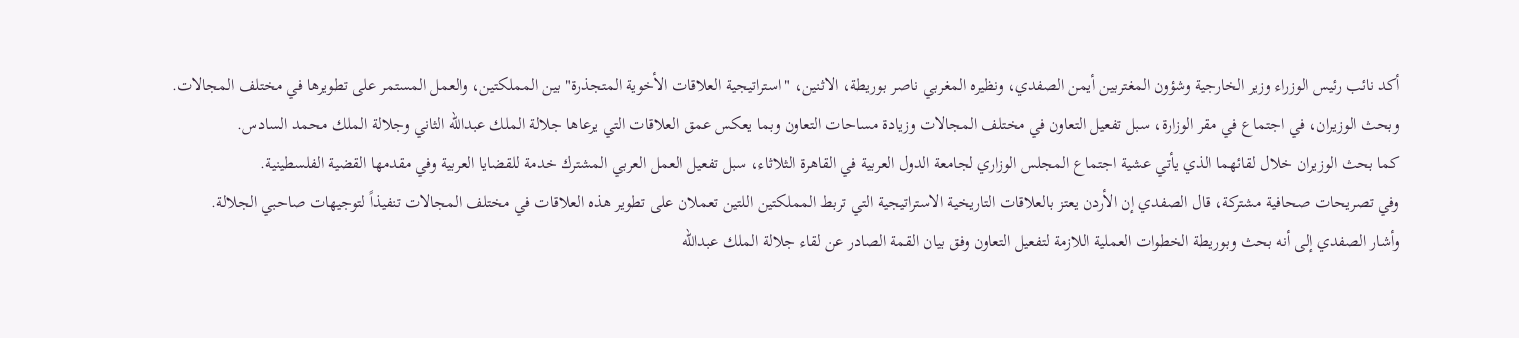أكد نائب رئيس الوزراء وزير الخارجية وشؤون المغتربين أيمن الصفدي، ونظيره المغربي ناصر بوريطة، الاثنين، "استراتيجية العلاقات الأخوية المتجذرة" بين المملكتين، والعمل المستمر على تطويرها في مختلف المجالات.
وبحث الوزيران، في اجتماع في مقر الوزارة، سبل تفعيل التعاون في مختلف المجالات وزيادة مساحات التعاون وبما يعكس عمق العلاقات التي يرعاها جلالة الملك عبدالله الثاني وجلالة الملك محمد السادس.
كما بحث الوزيران خلال لقائهما الذي يأتي عشية اجتماع المجلس الوزاري لجامعة الدول العربية في القاهرة الثلاثاء، سبل تفعيل العمل العربي المشترك خدمة للقضايا العربية وفي مقدمها القضية الفلسطينية.
وفي تصريحات صحافية مشتركة، قال الصفدي إن الأردن يعتز بالعلاقات التاريخية الاستراتيجية التي تربط المملكتين اللتين تعملان على تطوير هذه العلاقات في مختلف المجالات تنفيذاً لتوجيهات صاحبي الجلالة.
وأشار الصفدي إلى أنه بحث وبوريطة الخطوات العملية اللازمة لتفعيل التعاون وفق بيان القمة الصادر عن لقاء جلالة الملك عبدالله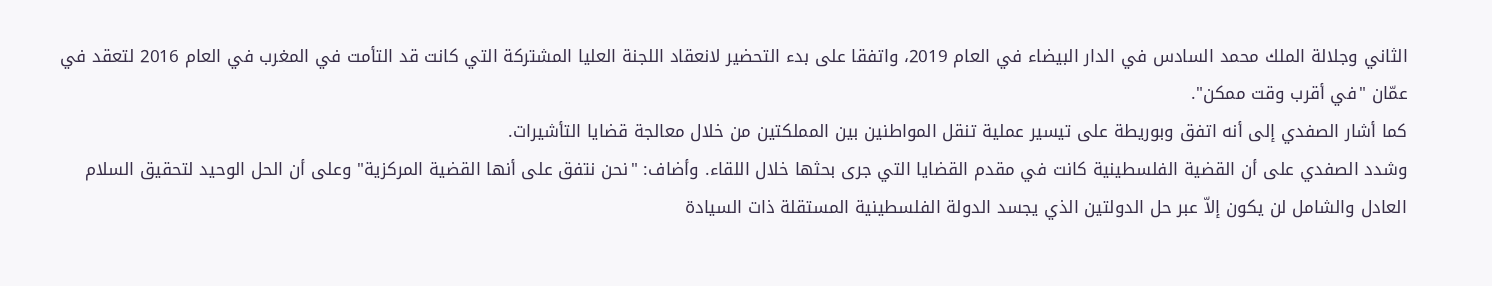الثاني وجلالة الملك محمد السادس في الدار البيضاء في العام 2019، واتفقا على بدء التحضير لانعقاد اللجنة العليا المشتركة التي كانت قد التأمت في المغرب في العام 2016 لتعقد في عمّان "في أقرب وقت ممكن".
كما أشار الصفدي إلى أنه اتفق وبوريطة على تيسير عملية تنقل المواطنين بين المملكتين من خلال معالجة قضايا التأشيرات.
وشدد الصفدي على أن القضية الفلسطينية كانت في مقدم القضايا التي جرى بحثها خلال اللقاء. وأضاف: "نحن نتفق على أنها القضية المركزية" وعلى أن الحل الوحيد لتحقيق السلام العادل والشامل لن يكون إلاّ عبر حل الدولتين الذي يجسد الدولة الفلسطينية المستقلة ذات السيادة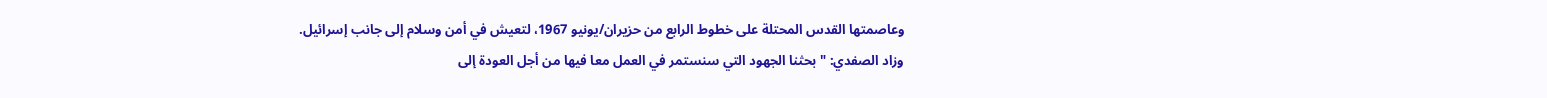وعاصمتها القدس المحتلة على خطوط الرابع من حزيران/يونيو 1967، لتعيش في أمن وسلام إلى جانب إسرائيل.
وزاد الصفدي: "بحثنا الجهود التي سنستمر في العمل معا فيها من أجل العودة إلى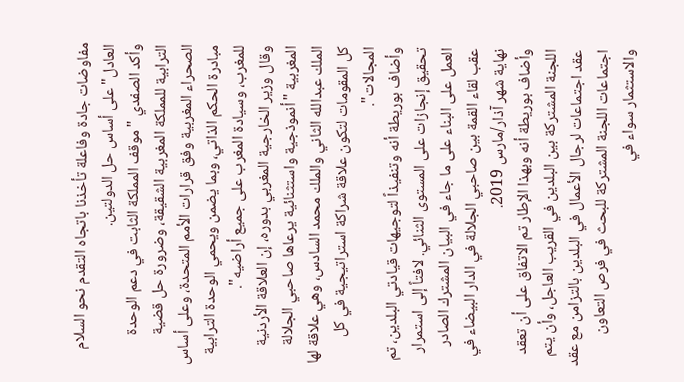مفاوضات جادة وفاعلة تأخذنا باتجاه التقدم نحو السلام العادل" على أساس حل الدولتين.
وأكد الصفدي "موقف المملكة الثابت في دعم الوحدة الترابية للمملكة المغربية الشقيقة، وضرورة حل قضية الصحراء المغربية وفق قرارات الأمم المتحدة، وعلى أساس مبادرة الحكم الذاتي، وبما يضمن ويحمي الوحدة الترابية للمغرب، وسيادة المغرب على جميع أراضيه".
وقال وزير الخارجية المغربي بدوره، إن العلاقة الأردنية المغربية "أنموذجية واستثنائية يرعاها صاحبي الجلالة الملك عبدالله الثاني والملك محمد السادس، وهي علاقة لها كل المقومات لتكون علاقة شراكة استراتيجية في كل المجالات".
وأضاف بوريطة أنه وتنفيذاً لتوجيهات قيادتي البلدين، تم تحقيق إنجازات على المستوى الثنائي. لافتاً إلى استمرار العمل على البناء على ما جاء في البيان المشترك الصادر عقب لقاء القمة بين صاحبي الجلالة في الدار البيضاء في نهاية شهر آذار/مارس 2019.
وأضاف بوريطة أنه وبهذا الإطار تم الاتفاق على أن تعقد اللجنة المشتركة بين البلدين في القريب العاجل، وأن يتم عقد اجتماعات لرجال الأعمال في البلدين بالتزامن مع عقد اجتماعات اللجنة المشتركة للبحث في فرص التعاون والاستثمار سواء في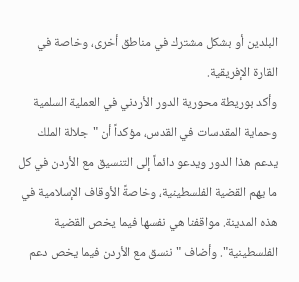البلدين أو بشكل مشترك في مناطق أخرى، وخاصة في القارة الإفريقية.
وأكد بوريطة محورية الدور الأردني في العملية السلمية وحماية المقدسات في القدس، مؤكداً أن "جلالة الملك يدعم هذا الدور ويدعو دائماً إلى التنسيق مع الأردن في كل ما يهم القضية الفلسطينية، وخاصةً الأوقاف الإسلامية في هذه المدينة. مواقفنا هي نفسها فيما يخص القضية الفلسطينية". وأضاف "ننسق مع الأردن فيما يخص دعم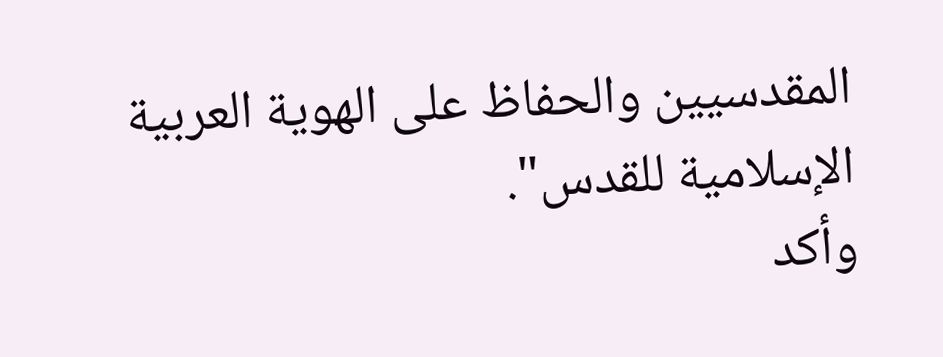المقدسيين والحفاظ على الهوية العربية الإسلامية للقدس".
وأكد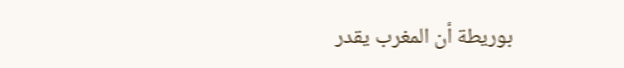بوريطة أن المغرب يقدر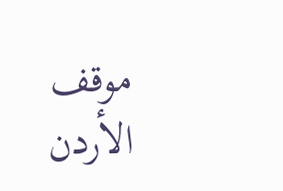موقف الأردن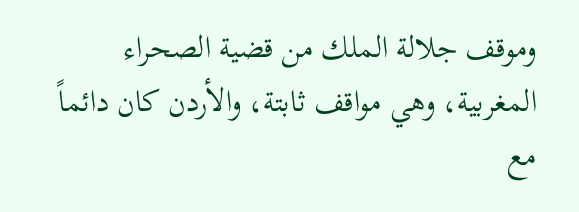وموقف جلالة الملك من قضية الصحراء المغربية، وهي مواقف ثابتة، والأردن كان دائماً مع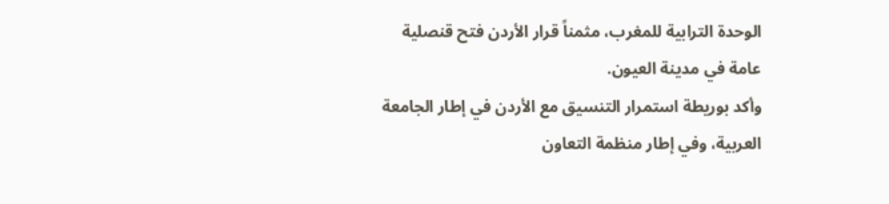الوحدة الترابية للمغرب، مثمناً قرار الأردن فتح قنصلية عامة في مدينة العيون.
وأكد بوريطة استمرار التنسيق مع الأردن في إطار الجامعة العربية، وفي إطار منظمة التعاون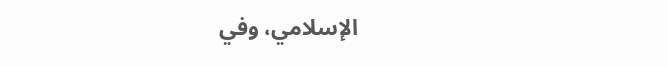الإسلامي، وفي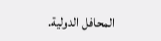المحافل الدولية.